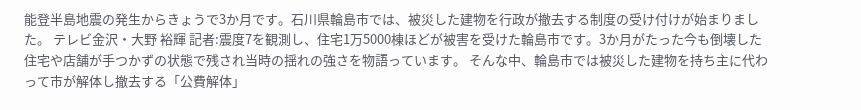能登半島地震の発生からきょうで3か月です。石川県輪島市では、被災した建物を行政が撤去する制度の受け付けが始まりました。 テレビ金沢・大野 裕輝 記者:震度7を観測し、住宅1万5000棟ほどが被害を受けた輪島市です。3か月がたった今も倒壊した住宅や店舗が手つかずの状態で残され当時の揺れの強さを物語っています。 そんな中、輪島市では被災した建物を持ち主に代わって市が解体し撤去する「公費解体」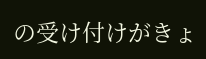の受け付けがきょ